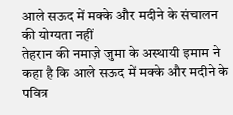आले सऊद में मक्के और मदीने के संचालन की योग्यता नहीं
तेहरान की नमाज़े जुमा के अस्थायी इमाम ने कहा है कि आले सऊद में मक्के और मदीने के पवित्र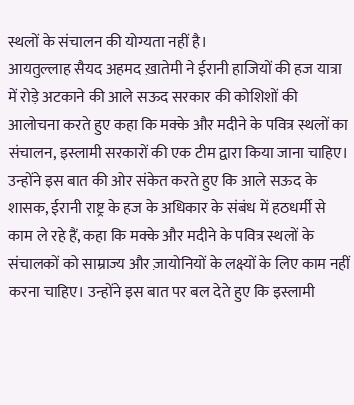स्थलों के संचालन की योग्यता नहीं है।
आयतुल्लाह सैयद अहमद ख़ातेमी ने ईरानी हाजियों की हज यात्रा में रोड़े अटकाने की आले सऊद सरकार की कोशिशों की आलोचना करते हुए कहा कि मक्के और मदीने के पवित्र स्थलों का संचालन, इस्लामी सरकारों की एक टीम द्वारा किया जाना चाहिए। उन्होंने इस बात की ओर संकेत करते हुए कि आले सऊद के शासक, ईरानी राष्ट्र के हज के अधिकार के संबंध में हठधर्मी से काम ले रहे हैं, कहा कि मक्के और मदीने के पवित्र स्थलों के संचालकों को साम्राज्य और ज़ायोनियों के लक्ष्यों के लिए काम नहीं करना चाहिए। उन्होंने इस बात पर बल देते हुए कि इस्लामी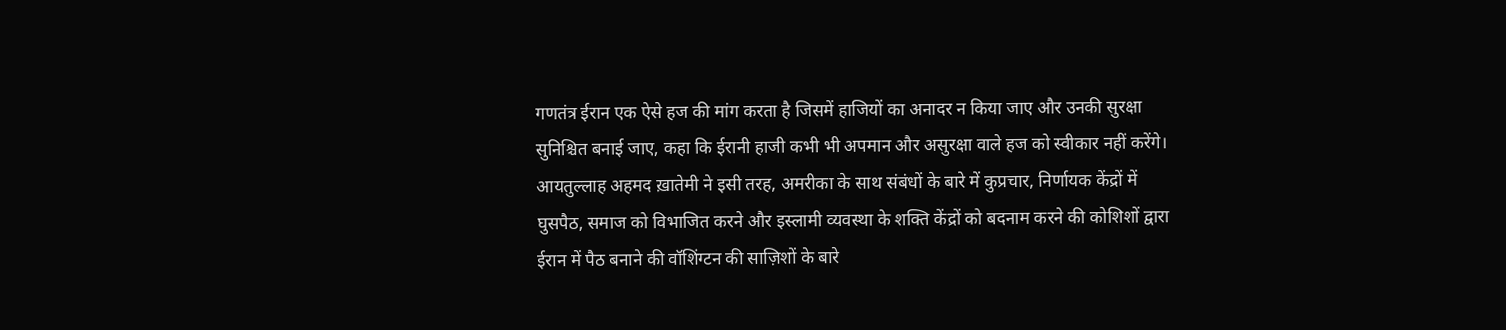गणतंत्र ईरान एक ऐसे हज की मांग करता है जिसमें हाजियों का अनादर न किया जाए और उनकी सुरक्षा सुनिश्चित बनाई जाए, कहा कि ईरानी हाजी कभी भी अपमान और असुरक्षा वाले हज को स्वीकार नहीं करेंगे।
आयतुल्लाह अहमद ख़ातेमी ने इसी तरह, अमरीका के साथ संबंधों के बारे में कुप्रचार, निर्णायक केंद्रों में घुसपैठ, समाज को विभाजित करने और इस्लामी व्यवस्था के शक्ति केंद्रों को बदनाम करने की कोशिशों द्वारा ईरान में पैठ बनाने की वॉशिंग्टन की साज़िशों के बारे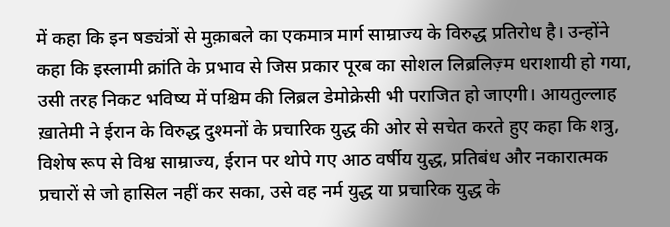में कहा कि इन षड्यंत्रों से मुक़ाबले का एकमात्र मार्ग साम्राज्य के विरुद्ध प्रतिरोध है। उन्होंने कहा कि इस्लामी क्रांति के प्रभाव से जिस प्रकार पूरब का सोशल लिब्रलिज़्म धराशायी हो गया, उसी तरह निकट भविष्य में पश्चिम की लिब्रल डेमोक्रेसी भी पराजित हो जाएगी। आयतुल्लाह ख़ातेमी ने ईरान के विरुद्ध दुश्मनों के प्रचारिक युद्ध की ओर से सचेत करते हुए कहा कि शत्रु, विशेष रूप से विश्व साम्राज्य, ईरान पर थोपे गए आठ वर्षीय युद्ध, प्रतिबंध और नकारात्मक प्रचारों से जो हासिल नहीं कर सका, उसे वह नर्म युद्ध या प्रचारिक युद्ध के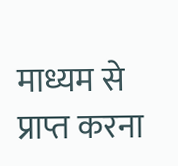माध्यम से प्राप्त करना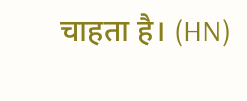चाहता है। (HN)